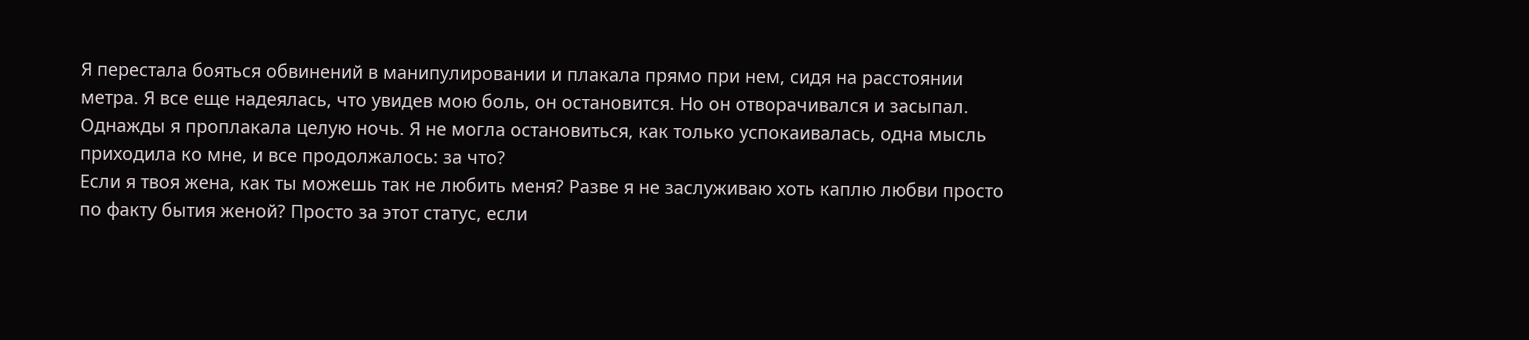Я перестала бояться обвинений в манипулировании и плакала прямо при нем, сидя на расстоянии метра. Я все еще надеялась, что увидев мою боль, он остановится. Но он отворачивался и засыпал. Однажды я проплакала целую ночь. Я не могла остановиться, как только успокаивалась, одна мысль приходила ко мне, и все продолжалось: за что?
Если я твоя жена, как ты можешь так не любить меня? Разве я не заслуживаю хоть каплю любви просто по факту бытия женой? Просто за этот статус, если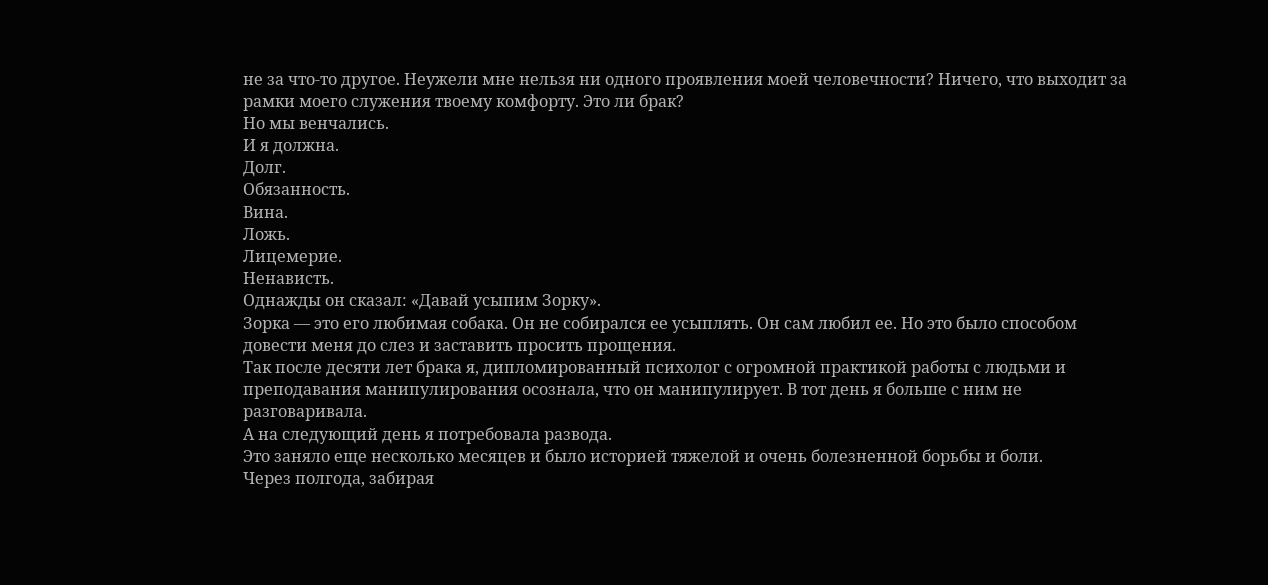не за что-то другое. Неужели мне нельзя ни одного проявления моей человечности? Ничего, что выходит за рамки моего служения твоему комфорту. Это ли брак?
Но мы венчались.
И я должна.
Долг.
Обязанность.
Вина.
Ложь.
Лицемерие.
Ненависть.
Однажды он сказал: «Давай усыпим Зорку».
Зорка — это его любимая собака. Он не собирался ее усыплять. Он сам любил ее. Но это было способом довести меня до слез и заставить просить прощения.
Так после десяти лет брака я, дипломированный психолог с огромной практикой работы с людьми и преподавания манипулирования осознала, что он манипулирует. В тот день я больше с ним не разговаривала.
А на следующий день я потребовала развода.
Это заняло еще несколько месяцев и было историей тяжелой и очень болезненной борьбы и боли.
Через полгода, забирая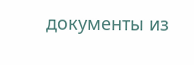документы из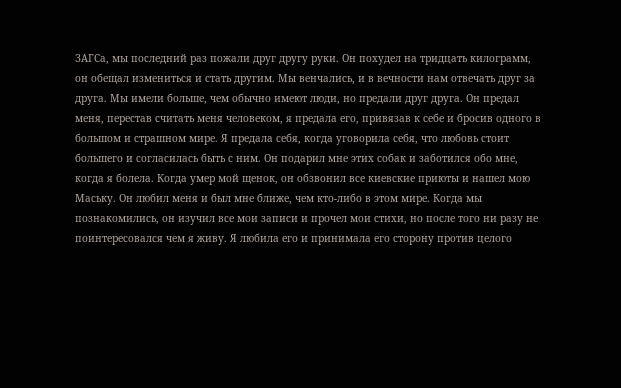ЗАГСа, мы последний раз пожали друг другу руки. Он похудел на тридцать килограмм, он обещал измениться и стать другим. Мы венчались, и в вечности нам отвечать друг за друга. Мы имели больше, чем обычно имеют люди, но предали друг друга. Он предал меня, перестав считать меня человеком, я предала его, привязав к себе и бросив одного в большом и страшном мире. Я предала себя, когда уговорила себя, что любовь стоит большего и согласилась быть с ним. Он подарил мне этих собак и заботился обо мне, когда я болела. Когда умер мой щенок, он обзвонил все киевские приюты и нашел мою Маську. Он любил меня и был мне ближе, чем кто-либо в этом мире. Когда мы познакомились, он изучил все мои записи и прочел мои стихи, но после того ни разу не поинтересовался чем я живу. Я любила его и принимала его сторону против целого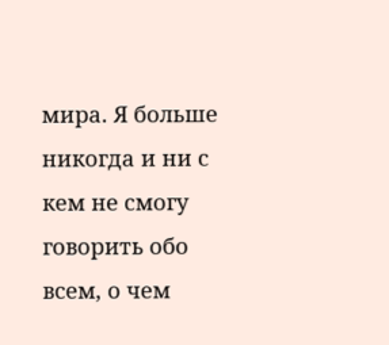мира. Я больше никогда и ни с кем не смогу говорить обо всем, о чем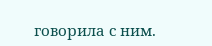говорила с ним.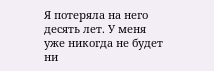Я потеряла на него десять лет. У меня уже никогда не будет ни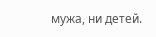мужа, ни детей.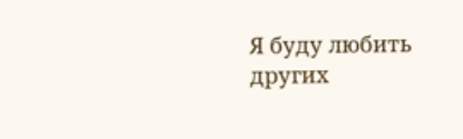Я буду любить других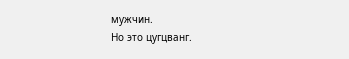мужчин.
Но это цугцванг.